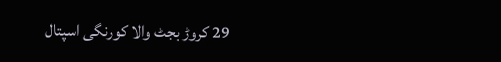29 کروڑ بجٹ والا کورنگی اسپتال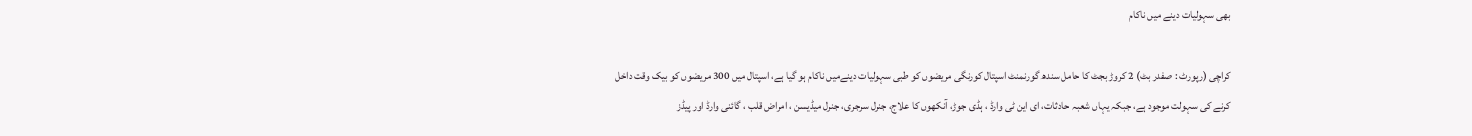بھی سہولیات دینے میں ناکام

کراچی (رپورٹ : صفدر بٹ) 2 کروڑ بجٹ کا حامل سندھ گورنمنٹ اسپتال کورنگی مریضوں کو طبی سہولیات دینےمیں ناکام ہو گیا ہے، اسپتال میں 300 مریضوں کو بیک وقت داخل کرنے کی سہولت موجود ہے، جبکہ یہاں شعبہ حادثات، ای این ٹی وارڈ ، ہڈی جوڑ، آنکھوں کا علاج، جنرل سرجری، جنرل میڈیسن ، امراض قلب ، گائنی وارڈ اور پیڈز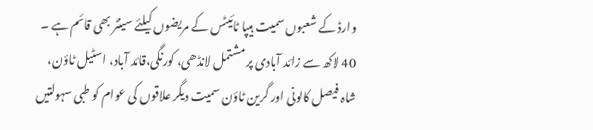وارڈ کے شعبوں سمیت ہیپا ٹائیٹس کے مریضوں کیلئے سینٹر بھی قائم ہے ۔ 40 لاکھ سے زائد آبادی پر مشتمل لانڈھی، کورنگی،قائد آباد، اسٹیل ٹاؤن، شاہ فیصل کالونی اور گرین ٹاؤن سمیت دیگر علاقوں کی عوام کو طبی سہولتیں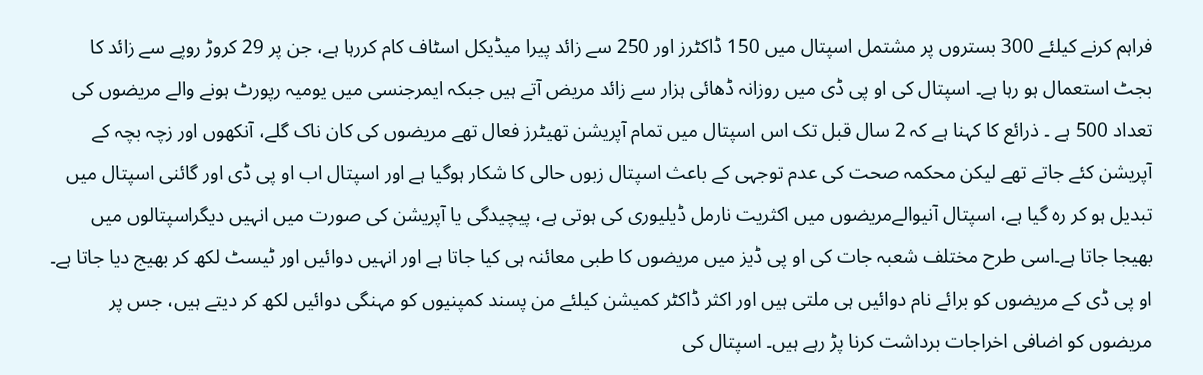فراہم کرنے کیلئے 300 بستروں پر مشتمل اسپتال میں 150 ڈاکٹرز اور 250 سے زائد پیرا میڈیکل اسٹاف کام کررہا ہے، جن پر 29 کروڑ روپے سے زائد کا بجٹ استعمال ہو رہا ہے۔ اسپتال کی او پی ڈی میں روزانہ ڈھائی ہزار سے زائد مریض آتے ہیں جبکہ ایمرجنسی میں یومیہ رپورٹ ہونے والے مریضوں کی تعداد 500 ہے ۔ ذرائع کا کہنا ہے کہ 2 سال قبل تک اس اسپتال میں تمام آپریشن تھیٹرز فعال تھے مریضوں کی کان ناک گلے، آنکھوں اور زچہ بچہ کے آپریشن کئے جاتے تھے لیکن محکمہ صحت کی عدم توجہی کے باعث اسپتال زبوں حالی کا شکار ہوگیا ہے اور اسپتال اب او پی ڈی اور گائنی اسپتال میں تبدیل ہو کر رہ گیا ہے، اسپتال آنیوالےمریضوں میں اکثریت نارمل ڈیلیوری کی ہوتی ہے، پیچیدگی یا آپریشن کی صورت میں انہیں دیگراسپتالوں میں بھیجا جاتا ہے۔اسی طرح مختلف شعبہ جات کی او پی ڈیز میں مریضوں کا طبی معائنہ ہی کیا جاتا ہے اور انہیں دوائیں اور ٹیسٹ لکھ کر بھیج دیا جاتا ہے۔ او پی ڈی کے مریضوں کو برائے نام دوائیں ہی ملتی ہیں اور اکثر ڈاکٹر کمیشن کیلئے من پسند کمپنیوں کو مہنگی دوائیں لکھ کر دیتے ہیں، جس پر مریضوں کو اضافی اخراجات برداشت کرنا پڑ رہے ہیں۔ اسپتال کی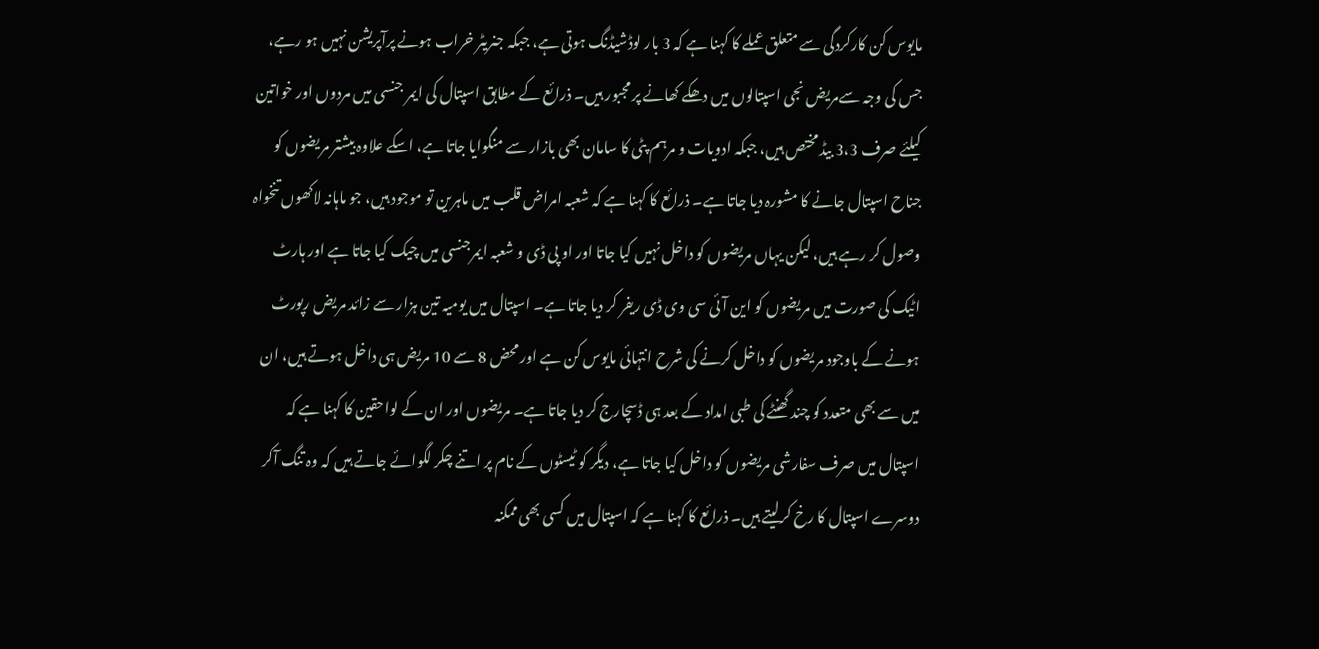مایوس کن کارکردگی سے متعلق عملے کا کہنا ہے کہ 3 بار لوڈشیڈنگ ہوتی ہے، جبکہ جنریٹر خراب ہونے پرآپریشن نہیں ہو رہے، جس کی وجہ سےمریض نجی اسپتالوں میں دھکے کھانے پر مجبور ہیں۔ ذرائع کے مطابق اسپتال کی ایمر جنسی میں مردوں اور خواتین کیلئے صرف 3،3 بیڈ مختص ہیں، جبکہ ادویات و مرہم پٹی کا سامان بھی بازار سے منگوایا جاتا ہے، اسکے علاوہ بیشتر مریضوں کو جناح اسپتال جانے کا مشورہ دیا جاتا ہے۔ ذرائع کا کہنا ہے کہ شعبہ امراض قلب میں ماہرین تو موجود ہیں، جو ماہانہ لاکھوں تنخواہ وصول کر رہے ہیں، لیکن یہاں مریضوں کو داخل نہیں کیا جاتا اور او پی ڈی و شعبہ ایمرجنسی میں چیک کیا جاتا ہے اور ہارٹ اٹیک کی صورت میں مریضوں کو این آئی سی وی ڈی ریفر کر دیا جاتا ہے۔ اسپتال میں یومیہ تین ہزار سے زائد مریض رپورٹ ہونے کے باوجود مریضوں کو داخل کرنے کی شرح انتہائی مایوس کن ہے اور محض 8 سے 10 مریض ہی داخل ہوتے ہیں، ان میں سے بھی متعدد کو چند گھنٹے کی طبی امداد کے بعد ہی ڈسچارج کر دیا جاتا ہے۔ مریضوں اور ان کے لواحقین کا کہنا ہے کہ اسپتال میں صرف سفارشی مریضوں کو داخل کیا جاتا ہے، دیگر کو ٹیسٹوں کے نام پر اتنے چکر لگوائے جاتے ہیں کہ وہ تنگ آکر دوسرے اسپتال کا رخ کرلیتے ہیں۔ ذرائع کا کہنا ہے کہ اسپتال میں کسی بھی ممکنہ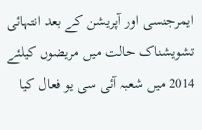ایمرجنسی اور آپریشن کے بعد انتہائی تشویشناک حالت میں مریضوں کیلئے 2014 میں شعبہ آئی سی یو فعال کیا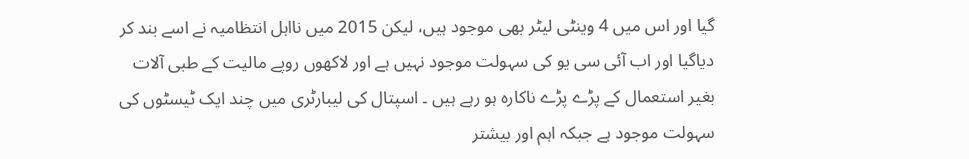گیا اور اس میں 4 وینٹی لیٹر بھی موجود ہیں، لیکن 2015 میں نااہل انتظامیہ نے اسے بند کر دیاگیا اور اب آئی سی یو کی سہولت موجود نہیں ہے اور لاکھوں روپے مالیت کے طبی آلات بغیر استعمال کے پڑے پڑے ناکارہ ہو رہے ہیں ۔ اسپتال کی لیبارٹری میں چند ایک ٹیسٹوں کی سہولت موجود ہے جبکہ اہم اور بیشتر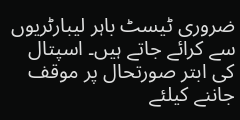ضروری ٹیسٹ باہر لیبارٹریوں سے کرائے جاتے ہیں۔ اسپتال کی ابتر صورتحال پر موقف جاننے کیلئے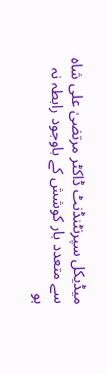میڈیکل سپرنٹنڈنٹ ڈاکٹر مرتضیٰ علی شاہ سے متعدد بار کوشش کے باوجود رابطہ نہ ہو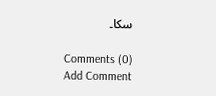سکا۔

Comments (0)
Add Comment